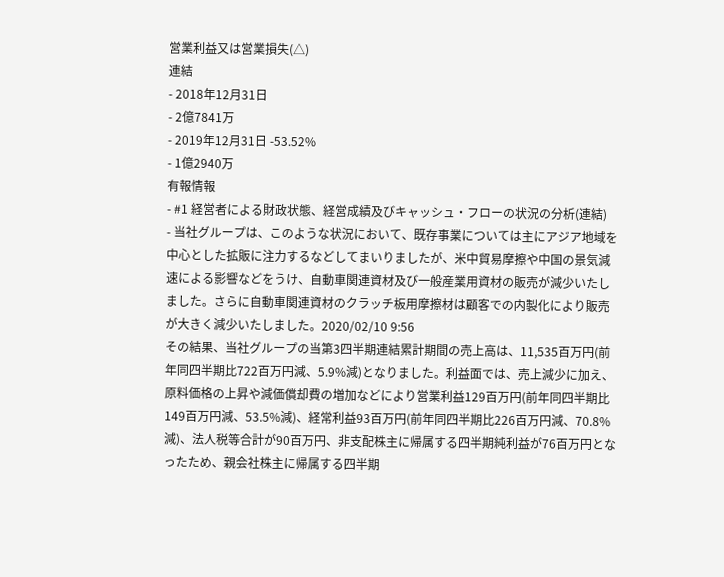営業利益又は営業損失(△)
連結
- 2018年12月31日
- 2億7841万
- 2019年12月31日 -53.52%
- 1億2940万
有報情報
- #1 経営者による財政状態、経営成績及びキャッシュ・フローの状況の分析(連結)
- 当社グループは、このような状況において、既存事業については主にアジア地域を中心とした拡販に注力するなどしてまいりましたが、米中貿易摩擦や中国の景気減速による影響などをうけ、自動車関連資材及び一般産業用資材の販売が減少いたしました。さらに自動車関連資材のクラッチ板用摩擦材は顧客での内製化により販売が大きく減少いたしました。2020/02/10 9:56
その結果、当社グループの当第3四半期連結累計期間の売上高は、11,535百万円(前年同四半期比722百万円減、5.9%減)となりました。利益面では、売上減少に加え、原料価格の上昇や減価償却費の増加などにより営業利益129百万円(前年同四半期比149百万円減、53.5%減)、経常利益93百万円(前年同四半期比226百万円減、70.8%減)、法人税等合計が90百万円、非支配株主に帰属する四半期純利益が76百万円となったため、親会社株主に帰属する四半期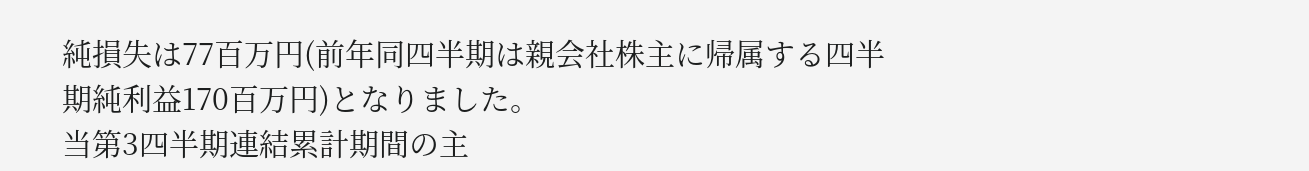純損失は77百万円(前年同四半期は親会社株主に帰属する四半期純利益170百万円)となりました。
当第3四半期連結累計期間の主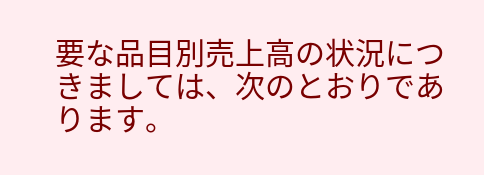要な品目別売上高の状況につきましては、次のとおりであります。